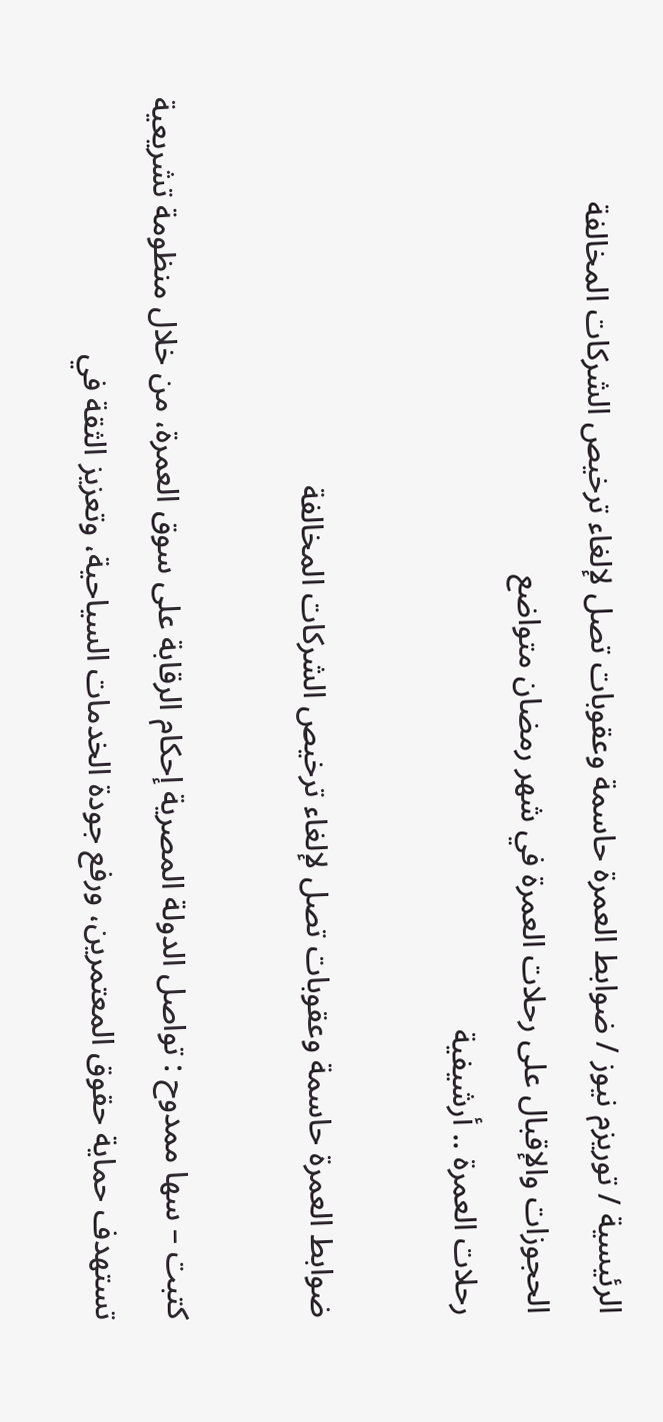الرئيسية / توريزم نيوز / ضوابط العمرة حاسمة وعقوبات تصل لإلغاء ترخيص الشركات المخالفة
الحجوزات والإقبال على رحلات العمرة في شهر رمضان متواضع
رحلات العمرة .. أرشيفية

ضوابط العمرة حاسمة وعقوبات تصل لإلغاء ترخيص الشركات المخالفة

كتبت – سها ممدوح : تواصل الدولة المصرية إحكام الرقابة على سوق العمرة، من خلال منظومة تشريعية تستهدف حماية حقوق المعتمرين، ورفع جودة الخدمات السياحية، وتعزيز الثقة في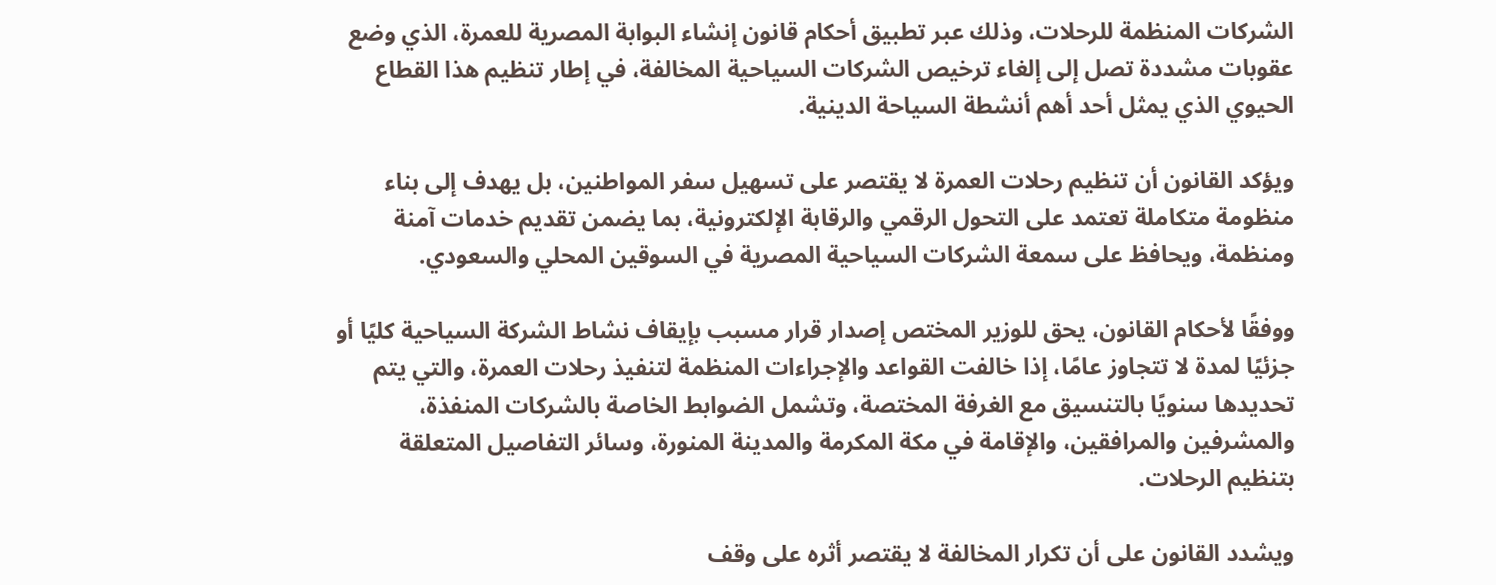الشركات المنظمة للرحلات، وذلك عبر تطبيق أحكام قانون إنشاء البوابة المصرية للعمرة، الذي وضع عقوبات مشددة تصل إلى إلغاء ترخيص الشركات السياحية المخالفة، في إطار تنظيم هذا القطاع الحيوي الذي يمثل أحد أهم أنشطة السياحة الدينية.

ويؤكد القانون أن تنظيم رحلات العمرة لا يقتصر على تسهيل سفر المواطنين، بل يهدف إلى بناء منظومة متكاملة تعتمد على التحول الرقمي والرقابة الإلكترونية، بما يضمن تقديم خدمات آمنة ومنظمة، ويحافظ على سمعة الشركات السياحية المصرية في السوقين المحلي والسعودي.

ووفقًا لأحكام القانون، يحق للوزير المختص إصدار قرار مسبب بإيقاف نشاط الشركة السياحية كليًا أو جزئيًا لمدة لا تتجاوز عامًا، إذا خالفت القواعد والإجراءات المنظمة لتنفيذ رحلات العمرة، والتي يتم تحديدها سنويًا بالتنسيق مع الغرفة المختصة، وتشمل الضوابط الخاصة بالشركات المنفذة، والمشرفين والمرافقين، والإقامة في مكة المكرمة والمدينة المنورة، وسائر التفاصيل المتعلقة بتنظيم الرحلات.

ويشدد القانون على أن تكرار المخالفة لا يقتصر أثره على وقف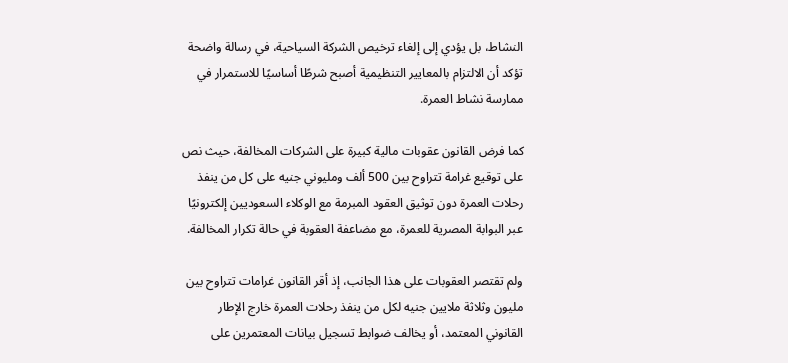النشاط، بل يؤدي إلى إلغاء ترخيص الشركة السياحية، في رسالة واضحة تؤكد أن الالتزام بالمعايير التنظيمية أصبح شرطًا أساسيًا للاستمرار في ممارسة نشاط العمرة.

كما فرض القانون عقوبات مالية كبيرة على الشركات المخالفة، حيث نص على توقيع غرامة تتراوح بين 500 ألف ومليوني جنيه على كل من ينفذ رحلات العمرة دون توثيق العقود المبرمة مع الوكلاء السعوديين إلكترونيًا عبر البوابة المصرية للعمرة، مع مضاعفة العقوبة في حالة تكرار المخالفة.

ولم تقتصر العقوبات على هذا الجانب، إذ أقر القانون غرامات تتراوح بين مليون وثلاثة ملايين جنيه لكل من ينفذ رحلات العمرة خارج الإطار القانوني المعتمد، أو يخالف ضوابط تسجيل بيانات المعتمرين على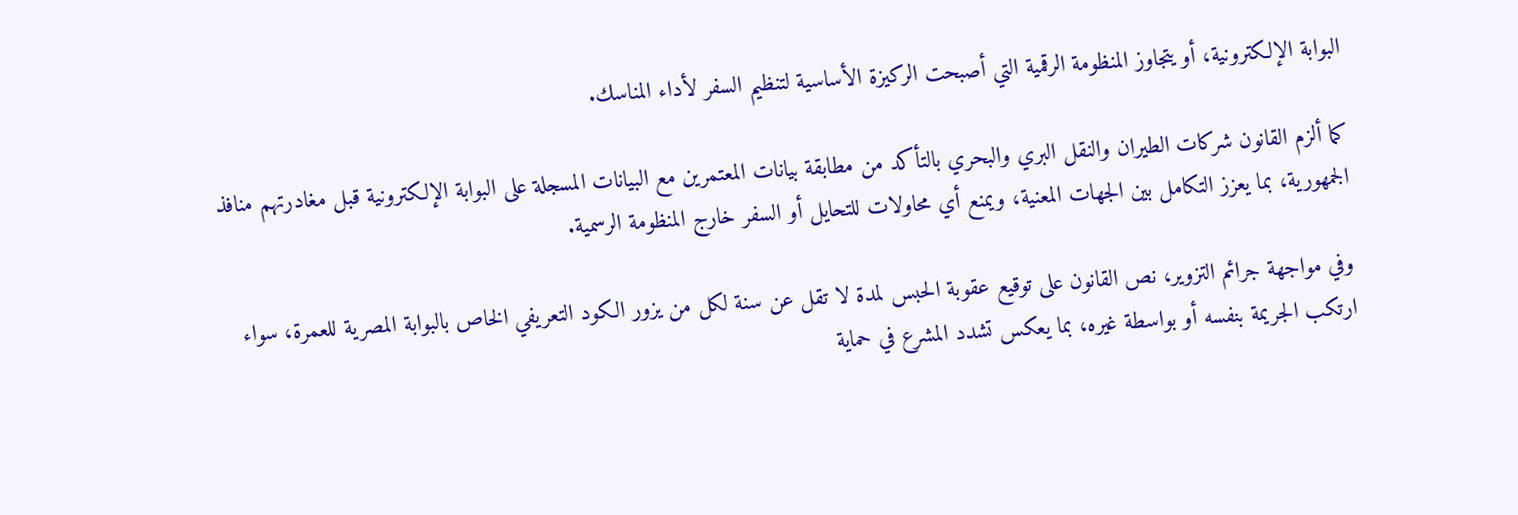البوابة الإلكترونية، أو يتجاوز المنظومة الرقمية التي أصبحت الركيزة الأساسية لتنظيم السفر لأداء المناسك.

كما ألزم القانون شركات الطيران والنقل البري والبحري بالتأكد من مطابقة بيانات المعتمرين مع البيانات المسجلة على البوابة الإلكترونية قبل مغادرتهم منافذ الجمهورية، بما يعزز التكامل بين الجهات المعنية، ويمنع أي محاولات للتحايل أو السفر خارج المنظومة الرسمية.

وفي مواجهة جرائم التزوير، نص القانون على توقيع عقوبة الحبس لمدة لا تقل عن سنة لكل من يزور الكود التعريفي الخاص بالبوابة المصرية للعمرة، سواء ارتكب الجريمة بنفسه أو بواسطة غيره، بما يعكس تشدد المشرع في حماية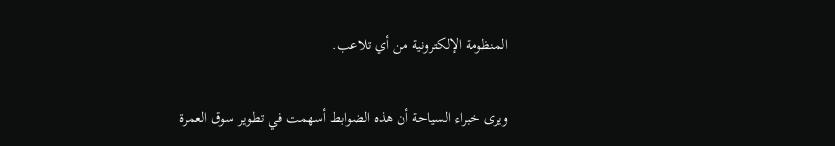المنظومة الإلكترونية من أي تلاعب.

ويرى خبراء السياحة أن هذه الضوابط أسهمت في تطوير سوق العمرة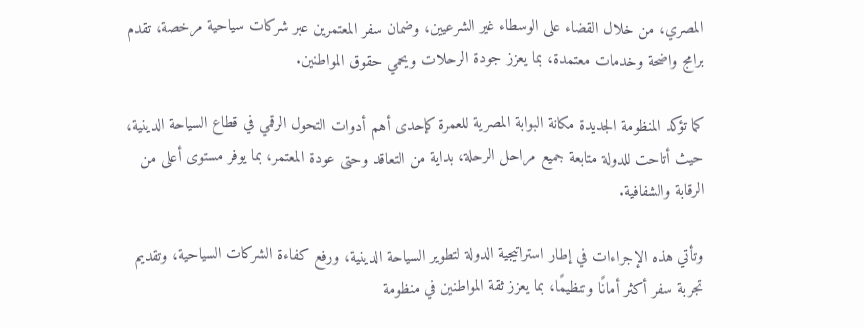المصري، من خلال القضاء على الوسطاء غير الشرعيين، وضمان سفر المعتمرين عبر شركات سياحية مرخصة، تقدم برامج واضحة وخدمات معتمدة، بما يعزز جودة الرحلات ويحمي حقوق المواطنين.

كما تؤكد المنظومة الجديدة مكانة البوابة المصرية للعمرة كإحدى أهم أدوات التحول الرقمي في قطاع السياحة الدينية، حيث أتاحت للدولة متابعة جميع مراحل الرحلة، بداية من التعاقد وحتى عودة المعتمر، بما يوفر مستوى أعلى من الرقابة والشفافية.

وتأتي هذه الإجراءات في إطار استراتيجية الدولة لتطوير السياحة الدينية، ورفع كفاءة الشركات السياحية، وتقديم تجربة سفر أكثر أمانًا وتنظيمًا، بما يعزز ثقة المواطنين في منظومة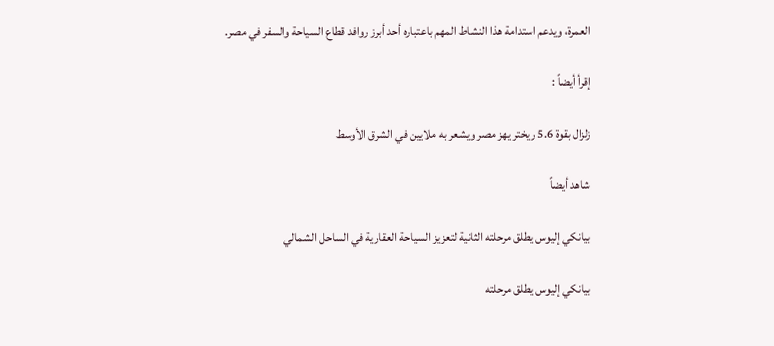العمرة، ويدعم استدامة هذا النشاط المهم باعتباره أحد أبرز روافد قطاع السياحة والسفر في مصر.

إقرأ أيضاً :

زلزال بقوة 5.6 ريختر يهز مصر ويشعر به ملايين في الشرق الأوسط

شاهد أيضاً

بيانكي إليوس يطلق مرحلته الثانية لتعزيز السياحة العقارية في الساحل الشمالي

بيانكي إليوس يطلق مرحلته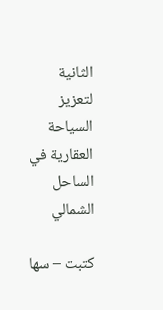الثانية لتعزيز السياحة العقارية في الساحل الشمالي

كتبت – سها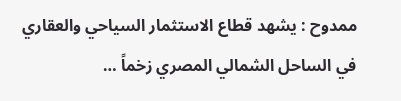ممدوح : يشهد قطاع الاستثمار السياحي والعقاري في الساحل الشمالي المصري زخماً …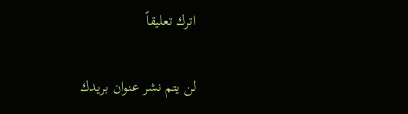اترك تعليقاً

لن يتم نشر عنوان بريدك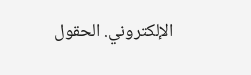الإلكتروني. الحقول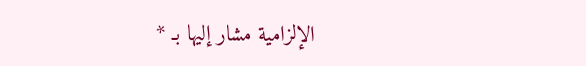الإلزامية مشار إليها بـ *